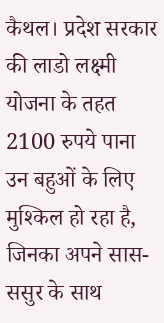कैथल। प्रदेश सरकार की लाडो लक्ष्मी योजना के तहत 2100 रुपये पाना उन बहुओं के लिए मुश्किल हो रहा है, जिनका अपने सास-ससुर के साथ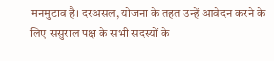मनमुटाव है। दरअसल, योजना के तहत उन्हें आवेदन करने के लिए ससुराल पक्ष के सभी सदस्यों के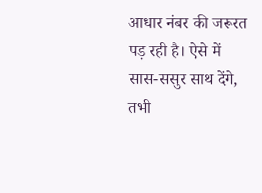आधार नंबर की जरूरत पड़ रही है। ऐसे में सास-ससुर साथ देंगे, तभी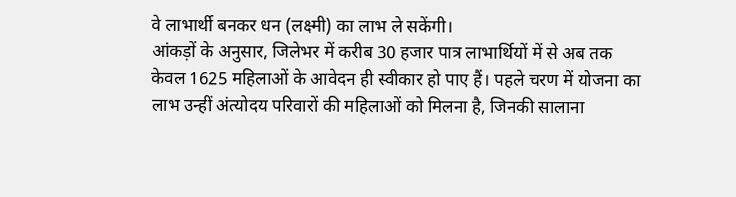वे लाभार्थी बनकर धन (लक्ष्मी) का लाभ ले सकेंगी।
आंकड़ों के अनुसार, जिलेभर में करीब 30 हजार पात्र लाभार्थियों में से अब तक केवल 1625 महिलाओं के आवेदन ही स्वीकार हो पाए हैं। पहले चरण में योजना का लाभ उन्हीं अंत्योदय परिवारों की महिलाओं को मिलना है, जिनकी सालाना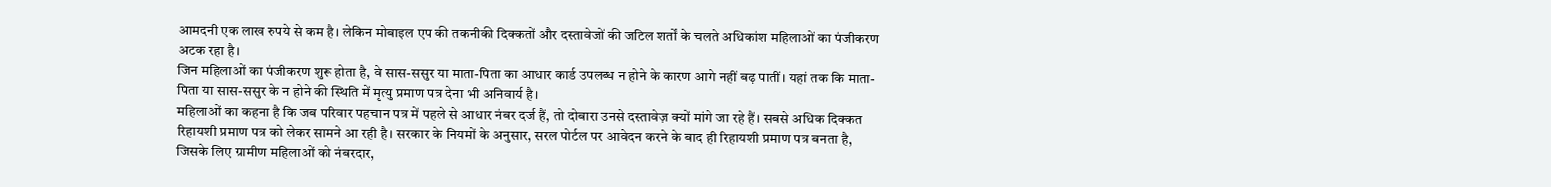आमदनी एक लाख रुपये से कम है। लेकिन मोबाइल एप की तकनीकी दिक्कतों और दस्तावेजों की जटिल शर्तों के चलते अधिकांश महिलाओं का पंजीकरण अटक रहा है।
जिन महिलाओं का पंजीकरण शुरू होता है, वे सास-ससुर या माता-पिता का आधार कार्ड उपलब्ध न होने के कारण आगे नहीं बढ़ पातीं। यहां तक कि माता-पिता या सास-ससुर के न होने की स्थिति में मृत्यु प्रमाण पत्र देना भी अनिवार्य है।
महिलाओं का कहना है कि जब परिवार पहचान पत्र में पहले से आधार नंबर दर्ज हैं, तो दोबारा उनसे दस्तावेज़ क्यों मांगे जा रहे हैं। सबसे अधिक दिक्कत रिहायशी प्रमाण पत्र को लेकर सामने आ रही है। सरकार के नियमों के अनुसार, सरल पोर्टल पर आवेदन करने के बाद ही रिहायशी प्रमाण पत्र बनता है, जिसके लिए ग्रामीण महिलाओं को नंबरदार,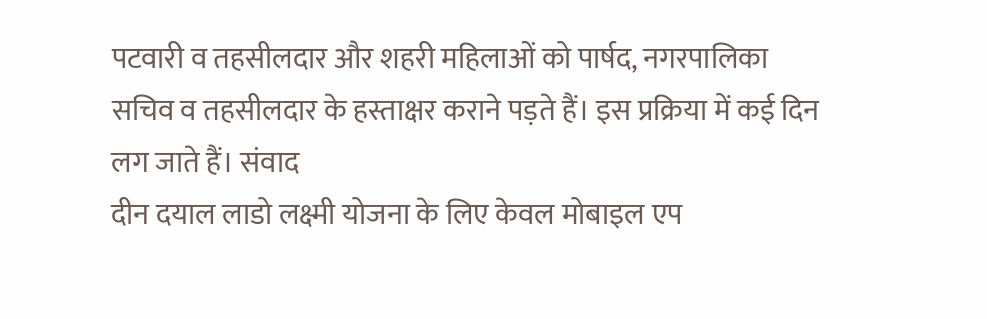पटवारी व तहसीलदार और शहरी महिलाओं को पार्षद, नगरपालिका सचिव व तहसीलदार के हस्ताक्षर कराने पड़ते हैं। इस प्रक्रिया में कई दिन लग जाते हैं। संवाद
दीन दयाल लाडो लक्ष्मी योजना के लिए केवल मोबाइल एप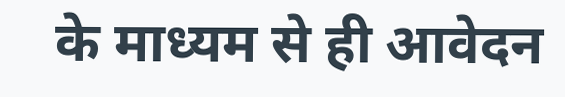के माध्यम से ही आवेदन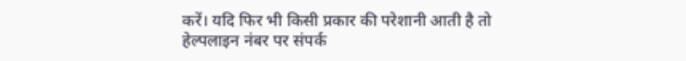करें। यदि फिर भी किसी प्रकार की परेशानी आती है तो हेल्पलाइन नंबर पर संपर्क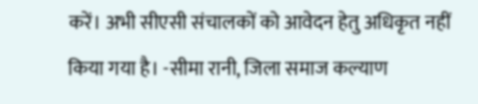करें। अभी सीएसी संचालकों को आवेदन हेतु अधिकृत नहीं किया गया है। -सीमा रानी, जिला समाज कल्याण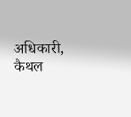अधिकारी, कैथल